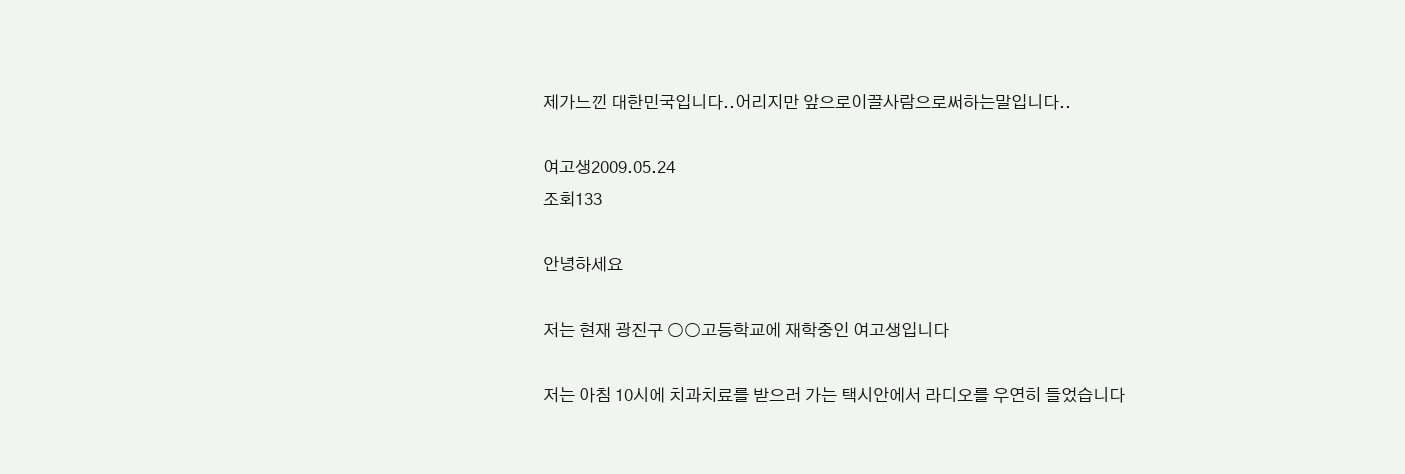제가느낀 대한민국입니다..어리지만 앞으로이끌사람으로써하는말입니다..

여고생2009.05.24
조회133

안녕하세요

저는 현재 광진구 ○○고등학교에 재학중인 여고생입니다

저는 아침 10시에 치과치료를 받으러 가는 택시안에서 라디오를 우연히 들었습니다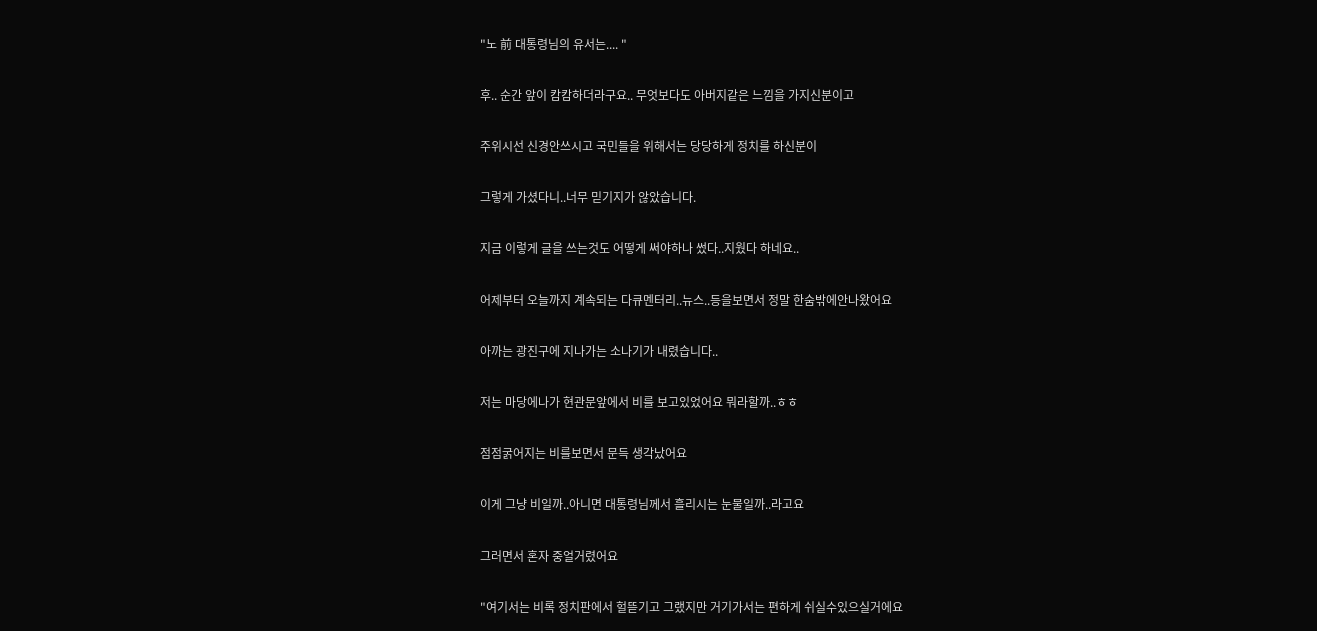"노 前 대통령님의 유서는.... "

후.. 순간 앞이 캄캄하더라구요.. 무엇보다도 아버지같은 느낌을 가지신분이고

주위시선 신경안쓰시고 국민들을 위해서는 당당하게 정치를 하신분이

그렇게 가셨다니..너무 믿기지가 않았습니다.

지금 이렇게 글을 쓰는것도 어떻게 써야하나 썼다..지웠다 하네요..

어제부터 오늘까지 계속되는 다큐멘터리..뉴스..등을보면서 정말 한숨밖에안나왔어요

아까는 광진구에 지나가는 소나기가 내렸습니다..

저는 마당에나가 현관문앞에서 비를 보고있었어요 뭐라할까..ㅎㅎ

점점굵어지는 비를보면서 문득 생각났어요

이게 그냥 비일까..아니면 대통령님께서 흘리시는 눈물일까..라고요

그러면서 혼자 중얼거렸어요

"여기서는 비록 정치판에서 헐뜯기고 그랬지만 거기가서는 편하게 쉬실수있으실거에요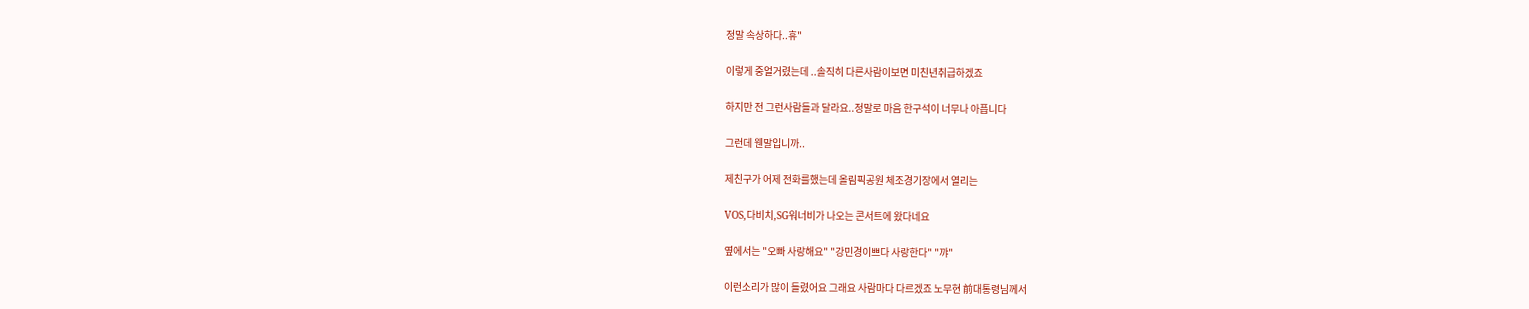정말 속상하다..휴"

이렇게 중얼거렸는데 ..솔직히 다른사람이보면 미친년취급하겠죠

하지만 전 그런사람들과 달라요..정말로 마음 한구석이 너무나 아픕니다

그런데 웬말입니까..

제친구가 어제 전화를했는데 올림픽공원 체조경기장에서 열리는

VOS,다비치,SG워너비가 나오는 콘서트에 왔다네요

옆에서는 "오빠 사랑해요" "강민경이쁘다 사랑한다" "꺄"

이런소리가 많이 들렸어요 그래요 사람마다 다르겠죠 노무현 前대통령님께서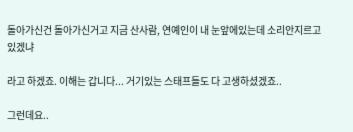돌아가신건 돌아가신거고 지금 산사람, 연예인이 내 눈앞에있는데 소리안지르고있겠냐

라고 하겠죠. 이해는 갑니다... 거기있는 스태프들도 다 고생하셨겠죠..

그런데요..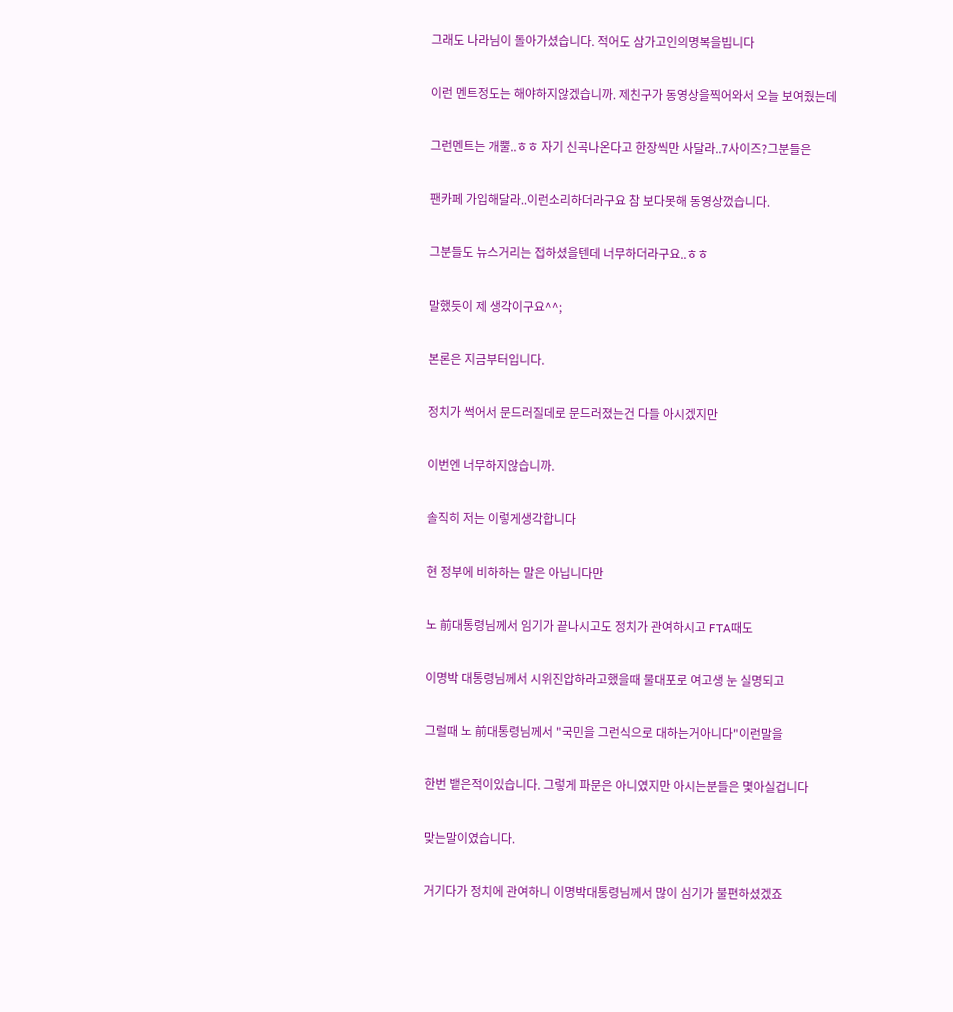그래도 나라님이 돌아가셨습니다. 적어도 삼가고인의명복을빕니다

이런 멘트정도는 해야하지않겠습니까. 제친구가 동영상을찍어와서 오늘 보여줬는데

그런멘트는 개뿔..ㅎㅎ 자기 신곡나온다고 한장씩만 사달라..7사이즈?그분들은

팬카페 가입해달라..이런소리하더라구요 참 보다못해 동영상껐습니다.

그분들도 뉴스거리는 접하셨을텐데 너무하더라구요..ㅎㅎ

말했듯이 제 생각이구요^^;

본론은 지금부터입니다.

정치가 썩어서 문드러질데로 문드러졌는건 다들 아시겠지만

이번엔 너무하지않습니까.

솔직히 저는 이렇게생각합니다

현 정부에 비하하는 말은 아닙니다만

노 前대통령님께서 임기가 끝나시고도 정치가 관여하시고 FTA때도

이명박 대통령님께서 시위진압하라고했을때 물대포로 여고생 눈 실명되고

그럴때 노 前대통령님께서 "국민을 그런식으로 대하는거아니다"이런말을

한번 뱉은적이있습니다. 그렇게 파문은 아니였지만 아시는분들은 몇아실겁니다

맞는말이였습니다.

거기다가 정치에 관여하니 이명박대통령님께서 많이 심기가 불편하셨겠죠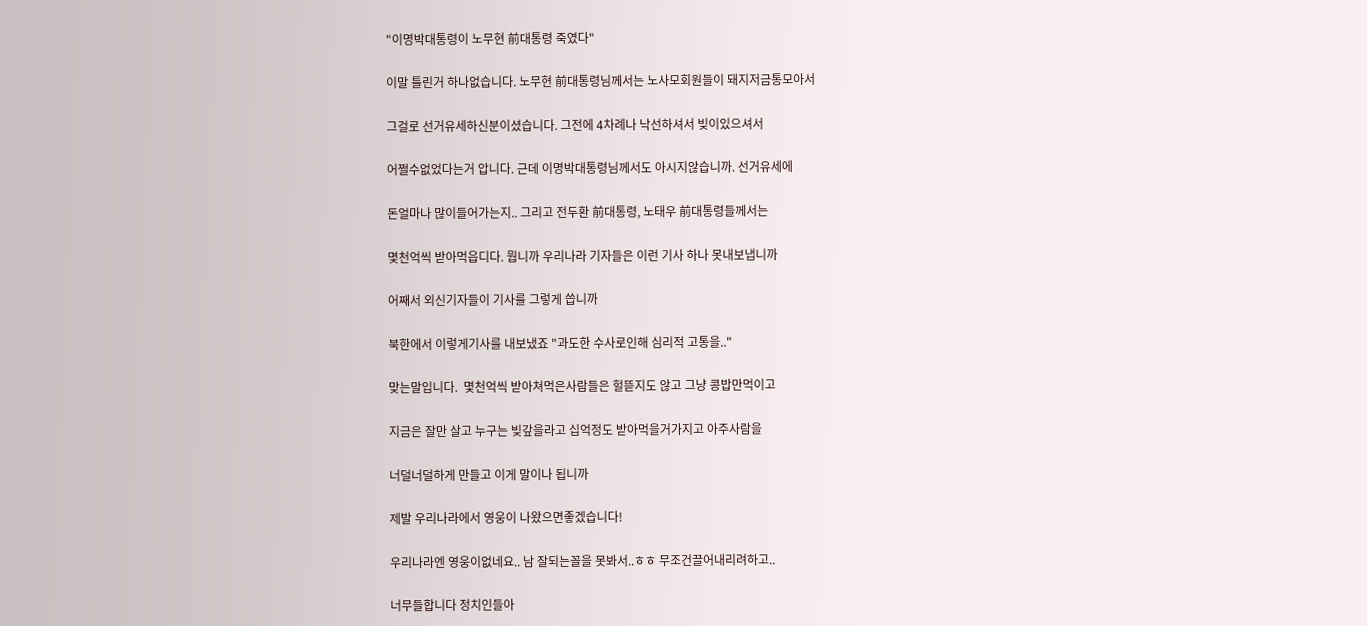"이명박대통령이 노무현 前대통령 죽였다"

이말 틀린거 하나없습니다. 노무현 前대통령님께서는 노사모회원들이 돼지저금통모아서

그걸로 선거유세하신분이셨습니다. 그전에 4차례나 낙선하셔서 빚이있으셔서

어쩔수없었다는거 압니다. 근데 이명박대통령님께서도 아시지않습니까. 선거유세에

돈얼마나 많이들어가는지.. 그리고 전두환 前대통령, 노태우 前대통령들께서는

몇천억씩 받아먹읍디다. 뭡니까 우리나라 기자들은 이런 기사 하나 못내보냅니까

어째서 외신기자들이 기사를 그렇게 씁니까

북한에서 이렇게기사를 내보냈죠 "과도한 수사로인해 심리적 고통을.."

맞는말입니다.  몇천억씩 받아쳐먹은사람들은 헐뜯지도 않고 그냥 콩밥만먹이고

지금은 잘만 살고 누구는 빚갚을라고 십억정도 받아먹을거가지고 아주사람을

너덜너덜하게 만들고 이게 말이나 됩니까

제발 우리나라에서 영웅이 나왔으면좋겠습니다!

우리나라엔 영웅이없네요.. 남 잘되는꼴을 못봐서..ㅎㅎ 무조건끌어내리려하고..

너무들합니다 정치인들아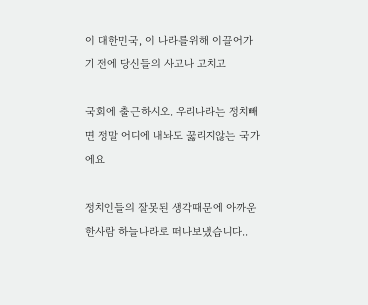이 대한민국, 이 나라를위해 이끌어가기 전에 당신들의 사고나 고치고

국회에 출근하시오. 우리나라는 정치빼면 정말 어디에 내놔도 꿇리지않는 국가에요

정치인들의 잘못된 생각때문에 아까운 한사람 하늘나라로 떠나보냈습니다..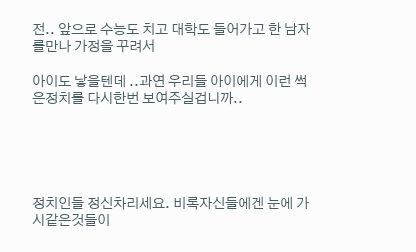전.. 앞으로 수능도 치고 대학도 들어가고 한 남자를만나 가정을 꾸려서

아이도 낳을텐데 ..과연 우리들 아이에게 이런 썩은정치를 다시한번 보여주실겁니까..





정치인들 정신차리세요. 비록자신들에겐 눈에 가시같은것들이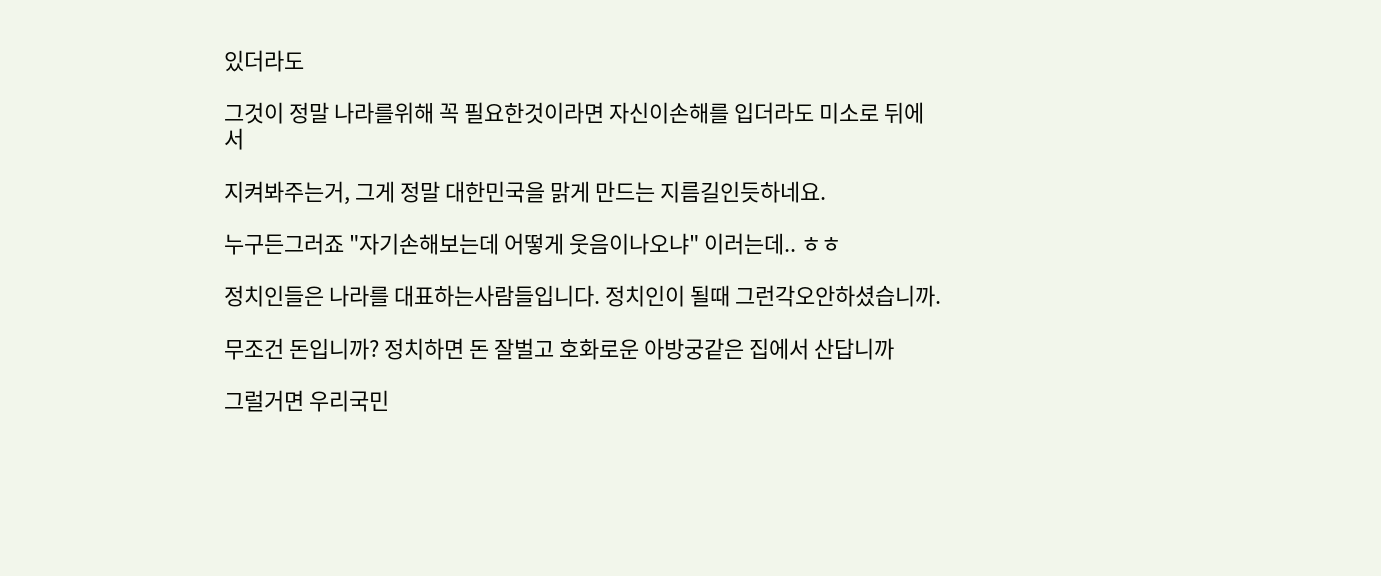있더라도

그것이 정말 나라를위해 꼭 필요한것이라면 자신이손해를 입더라도 미소로 뒤에서

지켜봐주는거, 그게 정말 대한민국을 맑게 만드는 지름길인듯하네요.

누구든그러죠 "자기손해보는데 어떻게 웃음이나오냐" 이러는데.. ㅎㅎ

정치인들은 나라를 대표하는사람들입니다. 정치인이 될때 그런각오안하셨습니까.

무조건 돈입니까? 정치하면 돈 잘벌고 호화로운 아방궁같은 집에서 산답니까

그럴거면 우리국민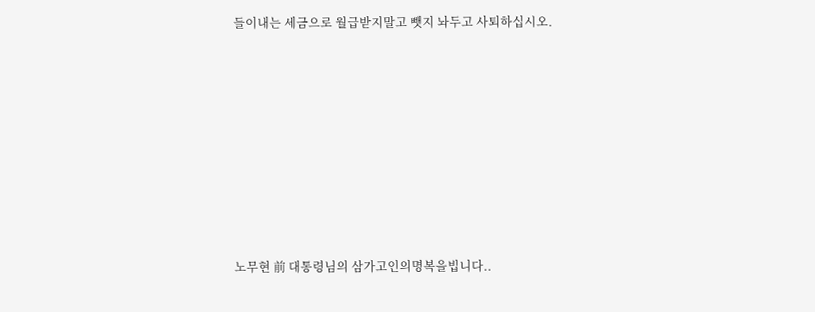들이내는 세금으로 월급받지말고 뺏지 놔두고 사퇴하십시오.









노무현 前 대통령님의 삼가고인의명복을빕니다..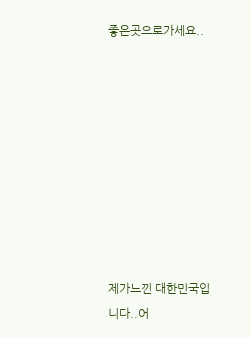좋은곳으로가세요..









제가느낀 대한민국입니다..어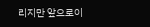리지만 앞으로이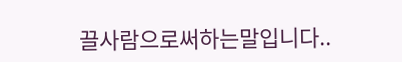끌사람으로써하는말입니다..